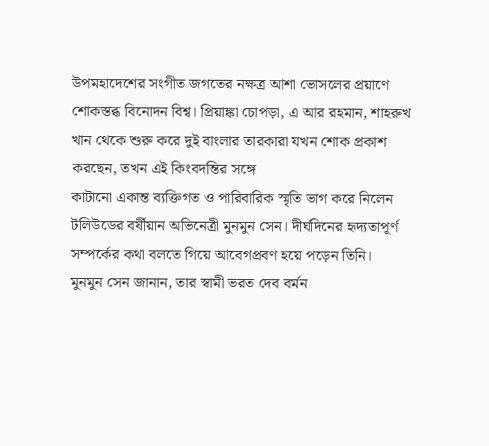উপমহাদেশের সংগীত জগতের নক্ষত্র আশা ভোসলের প্রয়াণে শোকস্তব্ধ বিনোদন বিশ্ব। প্রিয়াঙ্কা চোপড়া, এ আর রহমান, শাহরুখ খান থেকে শুরু করে দুই বাংলার তারকারা যখন শোক প্রকাশ করছেন, তখন এই কিংবদন্তির সঙ্গে
কাটানো একান্ত ব্যক্তিগত ও পারিবারিক স্মৃতি ভাগ করে নিলেন টলিউডের বর্ষীয়ান অভিনেত্রী মুনমুন সেন। দীর্ঘদিনের হৃদ্যতাপূর্ণ সম্পর্কের কথা বলতে গিয়ে আবেগপ্রবণ হয়ে পড়েন তিনি।
মুনমুন সেন জানান, তার স্বামী ভরত দেব বর্মন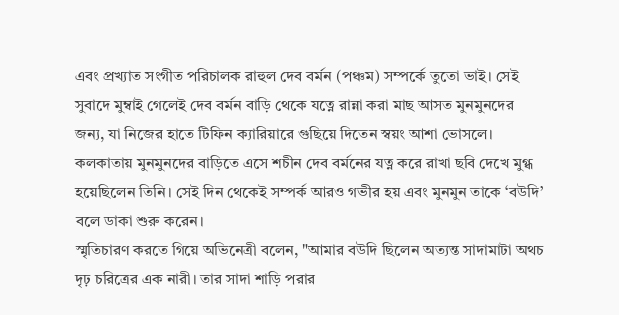এবং প্রখ্যাত সংগীত পরিচালক রাহুল দেব বর্মন (পঞ্চম) সম্পর্কে তুতো ভাই। সেই সুবাদে মুম্বাই গেলেই দেব বর্মন বাড়ি থেকে যত্নে রান্না করা মাছ আসত মুনমুনদের জন্য, যা নিজের হাতে টিফিন ক্যারিয়ারে গুছিয়ে দিতেন স্বয়ং আশা ভোসলে। কলকাতায় মুনমুনদের বাড়িতে এসে শচীন দেব বর্মনের যত্ন করে রাখা ছবি দেখে মুগ্ধ হয়েছিলেন তিনি। সেই দিন থেকেই সম্পর্ক আরও গভীর হয় এবং মুনমুন তাকে ‘বউদি’ বলে ডাকা শুরু করেন।
স্মৃতিচারণ করতে গিয়ে অভিনেত্রী বলেন, "আমার বউদি ছিলেন অত্যন্ত সাদামাটা অথচ দৃঢ় চরিত্রের এক নারী। তার সাদা শাড়ি পরার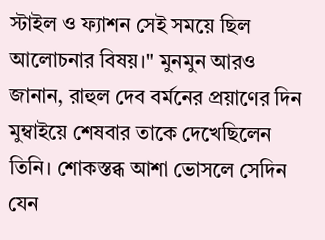স্টাইল ও ফ্যাশন সেই সময়ে ছিল আলোচনার বিষয়।" মুনমুন আরও জানান, রাহুল দেব বর্মনের প্রয়াণের দিন মুম্বাইয়ে শেষবার তাকে দেখেছিলেন তিনি। শোকস্তব্ধ আশা ভোসলে সেদিন যেন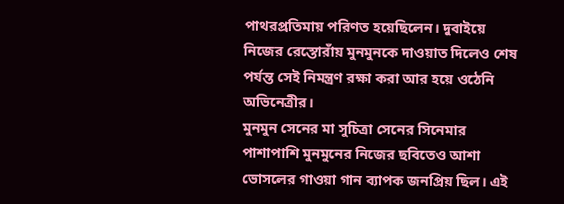পাথরপ্রতিমায় পরিণত হয়েছিলেন। দুবাইয়ে নিজের রেস্তোরাঁয় মুনমুনকে দাওয়াত দিলেও শেষ পর্যন্ত সেই নিমন্ত্রণ রক্ষা করা আর হয়ে ওঠেনি অভিনেত্রীর।
মুনমুন সেনের মা সুচিত্রা সেনের সিনেমার পাশাপাশি মুনমুনের নিজের ছবিতেও আশা ভোসলের গাওয়া গান ব্যাপক জনপ্রিয় ছিল। এই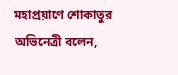মহাপ্রয়াণে শোকাতুর অভিনেত্রী বলেন,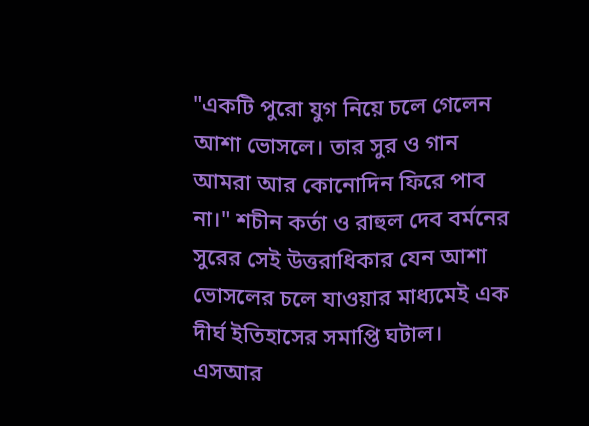"একটি পুরো যুগ নিয়ে চলে গেলেন আশা ভোসলে। তার সুর ও গান আমরা আর কোনোদিন ফিরে পাব না।" শচীন কর্তা ও রাহুল দেব বর্মনের সুরের সেই উত্তরাধিকার যেন আশা ভোসলের চলে যাওয়ার মাধ্যমেই এক দীর্ঘ ইতিহাসের সমাপ্তি ঘটাল।
এসআর